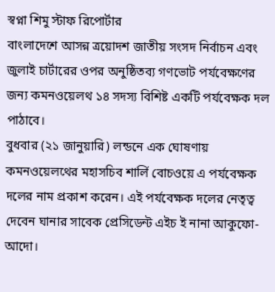স্বপ্না শিমু স্টাফ রিপোর্টার
বাংলাদেশে আসন্ন ত্রয়োদশ জাতীয় সংসদ নির্বাচন এবং জুলাই চার্টারের ওপর অনুষ্ঠিতব্য গণভোট পর্যবেক্ষণের জন্য কমনওয়েলথ ১৪ সদস্য বিশিষ্ট একটি পর্যবেক্ষক দল পাঠাবে।
বুধবার (২১ জানুয়ারি) লন্ডনে এক ঘোষণায় কমনওয়েলথের মহাসচিব শার্লি বোচওয়ে এ পর্যবেক্ষক দলের নাম প্রকাশ করেন। এই পর্যবেক্ষক দলের নেতৃত্ব দেবেন ঘানার সাবেক প্রেসিডেন্ট এইচ ই নানা আকুফো-আদো।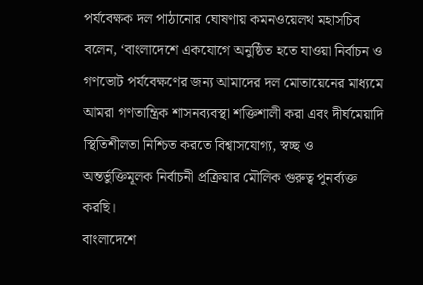পর্যবেক্ষক দল পাঠানোর ঘোষণায় কমনওয়েলথ মহাসচিব বলেন, ‘বাংলাদেশে একযোগে অনুষ্ঠিত হতে যাওয়া নির্বাচন ও গণভোট পর্যবেক্ষণের জন্য আমাদের দল মোতায়েনের মাধ্যমে আমরা গণতান্ত্রিক শাসনব্যবস্থা শক্তিশালী করা এবং দীর্ঘমেয়াদি স্থিতিশীলতা নিশ্চিত করতে বিশ্বাসযোগ্য, স্বচ্ছ ও অন্তর্ভুক্তিমূলক নির্বাচনী প্রক্রিয়ার মৌলিক গুরুত্ব পুনর্ব্যক্ত করছি।
বাংলাদেশে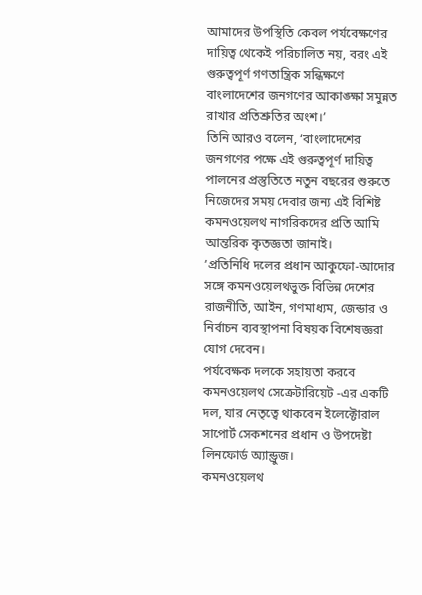আমাদের উপস্থিতি কেবল পর্যবেক্ষণের দায়িত্ব থেকেই পরিচালিত নয়, বরং এই গুরুত্বপূর্ণ গণতান্ত্রিক সন্ধিক্ষণে বাংলাদেশের জনগণের আকাঙ্ক্ষা সমুন্নত রাখার প্রতিশ্রুতির অংশ।’
তিনি আরও বলেন, ‘বাংলাদেশের জনগণের পক্ষে এই গুরুত্বপূর্ণ দায়িত্ব পালনের প্রস্তুতিতে নতুন বছরের শুরুতে নিজেদের সময় দেবার জন্য এই বিশিষ্ট কমনওয়েলথ নাগরিকদের প্রতি আমি আন্তরিক কৃতজ্ঞতা জানাই।
’প্রতিনিধি দলের প্রধান আকুফো-আদোর সঙ্গে কমনওয়েলথভুক্ত বিভিন্ন দেশের রাজনীতি, আইন, গণমাধ্যম, জেন্ডার ও নির্বাচন ব্যবস্থাপনা বিষয়ক বিশেষজ্ঞরা যোগ দেবেন।
পর্যবেক্ষক দলকে সহায়তা করবে কমনওয়েলথ সেক্রেটারিয়েট -এর একটি দল, যার নেতৃত্বে থাকবেন ইলেক্টোরাল সাপোর্ট সেকশনের প্রধান ও উপদেষ্টা লিনফোর্ড অ্যান্ড্রুজ।
কমনওয়েলথ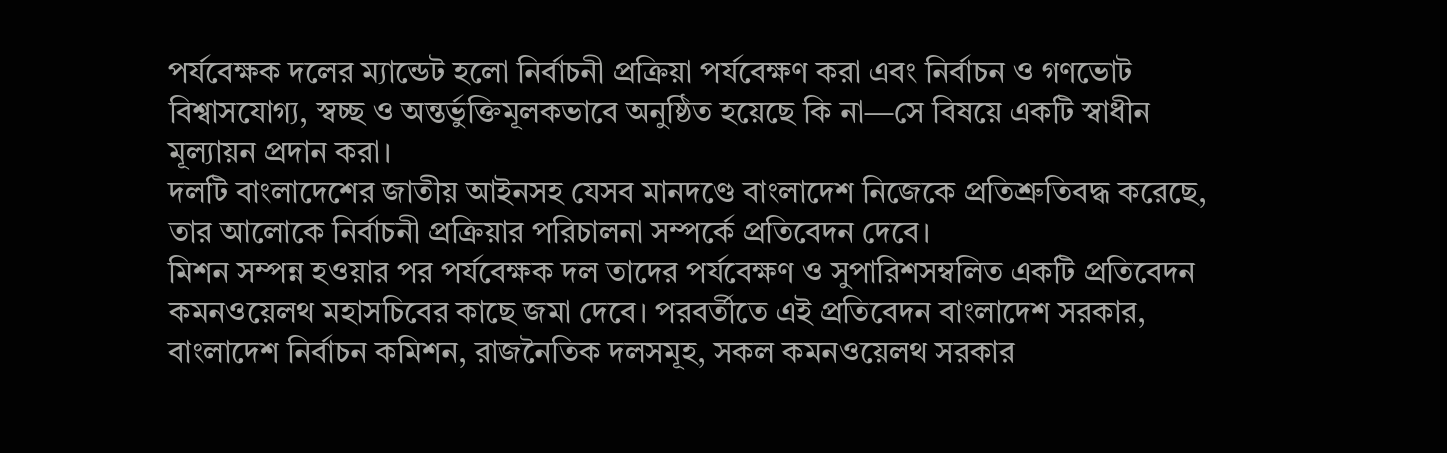পর্যবেক্ষক দলের ম্যান্ডেট হলো নির্বাচনী প্রক্রিয়া পর্যবেক্ষণ করা এবং নির্বাচন ও গণভোট বিশ্বাসযোগ্য, স্বচ্ছ ও অন্তর্ভুক্তিমূলকভাবে অনুষ্ঠিত হয়েছে কি না—সে বিষয়ে একটি স্বাধীন মূল্যায়ন প্রদান করা।
দলটি বাংলাদেশের জাতীয় আইনসহ যেসব মানদণ্ডে বাংলাদেশ নিজেকে প্রতিশ্রুতিবদ্ধ করেছে, তার আলোকে নির্বাচনী প্রক্রিয়ার পরিচালনা সম্পর্কে প্রতিবেদন দেবে।
মিশন সম্পন্ন হওয়ার পর পর্যবেক্ষক দল তাদের পর্যবেক্ষণ ও সুপারিশসম্বলিত একটি প্রতিবেদন কমনওয়েলথ মহাসচিবের কাছে জমা দেবে। পরবর্তীতে এই প্রতিবেদন বাংলাদেশ সরকার, বাংলাদেশ নির্বাচন কমিশন, রাজনৈতিক দলসমূহ, সকল কমনওয়েলথ সরকার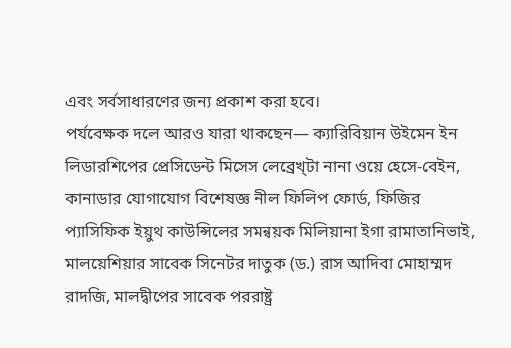এবং সর্বসাধারণের জন্য প্রকাশ করা হবে।
পর্যবেক্ষক দলে আরও যারা থাকছেন— ক্যারিবিয়ান উইমেন ইন লিডারশিপের প্রেসিডেন্ট মিসেস লেব্রেখ্টা নানা ওয়ে হেসে-বেইন, কানাডার যোগাযোগ বিশেষজ্ঞ নীল ফিলিপ ফোর্ড, ফিজির প্যাসিফিক ইয়ুথ কাউন্সিলের সমন্বয়ক মিলিয়ানা ইগা রামাতানিভাই, মালয়েশিয়ার সাবেক সিনেটর দাতুক (ড.) রাস আদিবা মোহাম্মদ রাদজি, মালদ্বীপের সাবেক পররাষ্ট্র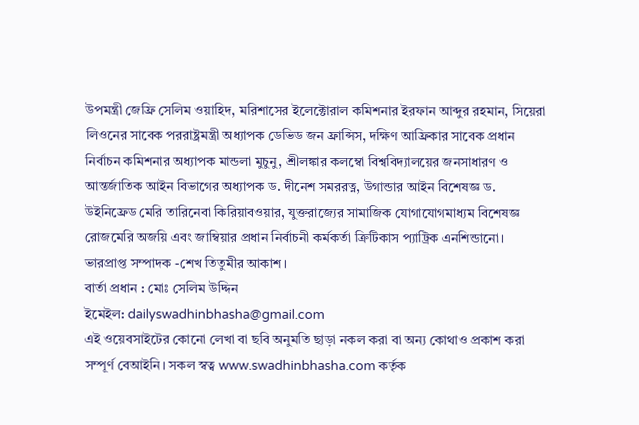উপমন্ত্রী জেফ্রি সেলিম ওয়াহিদ, মরিশাসের ইলেক্টোরাল কমিশনার ইরফান আব্দুর রহমান, সিয়েরা লিওনের সাবেক পররাষ্ট্রমন্ত্রী অধ্যাপক ডেভিড জন ফ্রান্সিস, দক্ষিণ আফ্রিকার সাবেক প্রধান নির্বাচন কমিশনার অধ্যাপক মান্ডলা মুচুনু, শ্রীলঙ্কার কলম্বো বিশ্ববিদ্যালয়ের জনসাধারণ ও আন্তর্জাতিক আইন বিভাগের অধ্যাপক ড. দীনেশ সমররত্ন, উগান্ডার আইন বিশেষজ্ঞ ড. উইনিফ্রেড মেরি তারিনেবা কিরিয়াবওয়ার, যুক্তরাজ্যের সামাজিক যোগাযোগমাধ্যম বিশেষজ্ঞ রোজমেরি অজয়ি এবং জাম্বিয়ার প্রধান নির্বাচনী কর্মকর্তা ক্রিটিকাস প্যাট্রিক এনশিন্ডানো।
ভারপ্রাপ্ত সম্পাদক -শেখ তিতুমীর আকাশ।
বার্তা প্রধান : মোঃ সেলিম উদ্দিন
ইমেইল: dailyswadhinbhasha@gmail.com
এই ওয়েবসাইটের কোনো লেখা বা ছবি অনুমতি ছাড়া নকল করা বা অন্য কোথাও প্রকাশ করা সম্পূর্ণ বেআইনি। সকল স্বত্ব www.swadhinbhasha.com কর্তৃক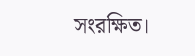সংরক্ষিত।